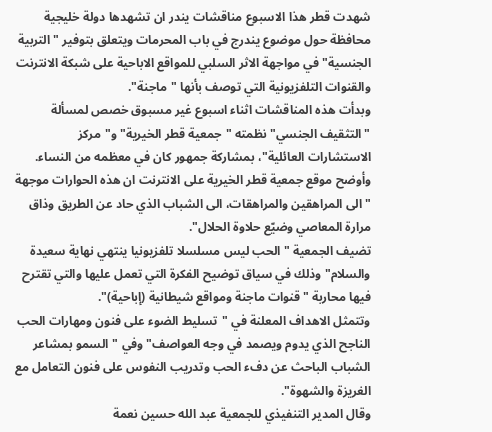شهدت قطر هذا الاسبوع مناقشات يندر ان تشهدها دولة خليجية محافظة حول موضوع يندرج في باب المحرمات ويتعلق بتوفير "التربية الجنسية" في مواجهة الاثر السلبي للمواقع الاباحية على شبكة الانترنت والقنوات التلفزيونية التي توصف بأنها "ماجنة".
وبدأت هذه المناقشات اثناء اسبوع غير مسبوق خصص لمسألة "التثقيف الجنسي" نظمته "جمعية قطر الخيرية" و"مركز الاستشارات العائلية"، بمشاركة جمهور كان في معظمه من النساء.
وأوضح موقع جمعية قطر الخيرية على الانترنت ان هذه الحوارات موجهة "الى المراهقين والمراهقات، الى الشباب الذي حاد عن الطريق وذاق مرارة المعاصي وضيّع حلاوة الحلال".
تضيف الجمعية "الحب ليس مسلسلا تلفزيونيا ينتهي نهاية سعيدة والسلام" وذلك في سياق توضيح الفكرة التي تعمل عليها والتي تقترح فيها محاربة "قنوات ماجنة ومواقع شيطانية (إباحية)".
وتتمثل الاهداف المعلنة في "تسليط الضوء على فنون ومهارات الحب الناجح الذي يدوم ويصمد في وجه العواصف" وفي "السمو بمشاعر الشباب الباحث عن دفء الحب وتدريب النفوس على فنون التعامل مع الغريزة والشهوة".
وقال المدير التنفيذي للجمعية عبد الله حسين نعمة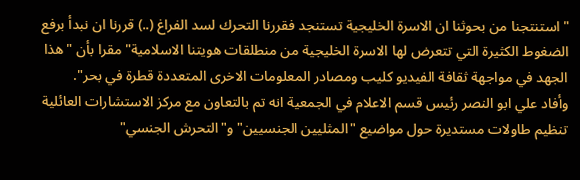"استنتجنا من بحوثنا ان الاسرة الخليجية تستنجد فقررنا التحرك لسد الفراغ (..) قررنا ان نبدأ برفع الضغوط الكثيرة التي تتعرض لها الاسرة الخليجية من منطلقات هويتنا الاسلامية" مقرا بأن "هذا الجهد في مواجهة ثقافة الفيديو كليب ومصادر المعلومات الاخرى المتعددة قطرة في بحر".
وأفاد علي ابو النصر رئيس قسم الاعلام في الجمعية انه تم بالتعاون مع مركز الاستشارات العائلية تنظيم طاولات مستديرة حول مواضيع "المثليين الجنسيين" و"التحرش الجنسي"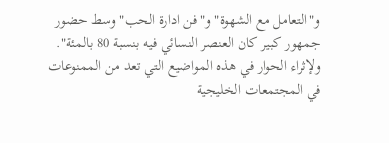و"التعامل مع الشهوة" و"فن ادارة الحب" وسط حضور جمهور كبير كان العنصر النسائي فيه بنسبة 80 بالمئة".
ولإثراء الحوار في هذه المواضيع التي تعد من الممنوعات في المجتمعات الخليجية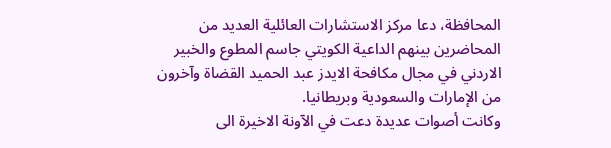المحافظة، دعا مركز الاستشارات العائلية العديد من المحاضرين بينهم الداعية الكويتي جاسم المطوع والخبير الاردني في مجال مكافحة الايدز عبد الحميد القضاة وآخرون من الإمارات والسعودية وبريطانيا.
وكانت أصوات عديدة دعت في الآونة الاخيرة الى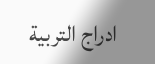ادراج التربية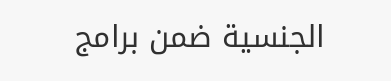الجنسية ضمن برامج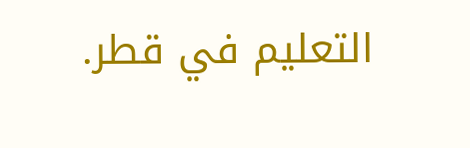التعليم في قطر.